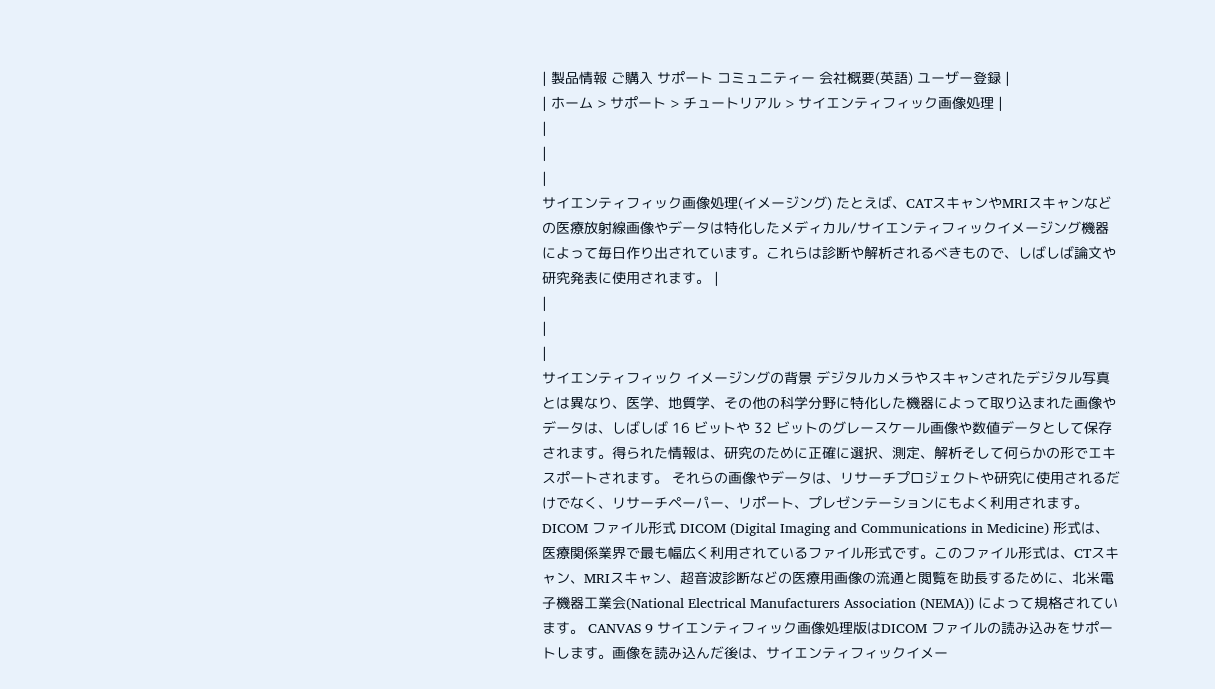| 製品情報 ご購入 サポート コミュニティー 会社概要(英語) ユーザー登録 |
| ホーム > サポート > チュートリアル > サイエンティフィック画像処理 |
|
|
|
サイエンティフィック画像処理(イメージング) たとえば、CATスキャンやMRIスキャンなどの医療放射線画像やデータは特化したメディカル/サイエンティフィックイメージング機器によって毎日作り出されています。これらは診断や解析されるべきもので、しばしば論文や研究発表に使用されます。 |
|
|
|
サイエンティフィック イメージングの背景 デジタルカメラやスキャンされたデジタル写真とは異なり、医学、地質学、その他の科学分野に特化した機器によって取り込まれた画像やデータは、しばしば 16 ビットや 32 ビットのグレースケール画像や数値データとして保存されます。得られた情報は、研究のために正確に選択、測定、解析そして何らかの形でエキスポートされます。 それらの画像やデータは、リサーチプロジェクトや研究に使用されるだけでなく、リサーチペーパー、リポート、プレゼンテーションにもよく利用されます。 DICOM ファイル形式 DICOM (Digital Imaging and Communications in Medicine) 形式は、医療関係業界で最も幅広く利用されているファイル形式です。このファイル形式は、CTスキャン、MRIスキャン、超音波診断などの医療用画像の流通と閲覧を助長するために、北米電子機器工業会(National Electrical Manufacturers Association (NEMA)) によって規格されています。 CANVAS 9 サイエンティフィック画像処理版はDICOM ファイルの読み込みをサポートします。画像を読み込んだ後は、サイエンティフィックイメー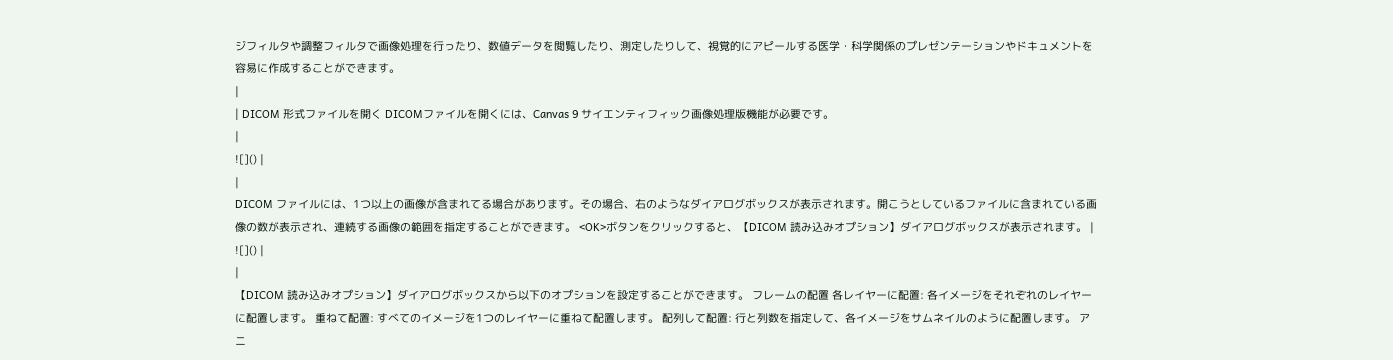ジフィルタや調整フィルタで画像処理を行ったり、数値データを閲覧したり、測定したりして、視覚的にアピールする医学・科学関係のプレゼンテーションやドキュメントを容易に作成することができます。
|
| DICOM 形式ファイルを開く DICOMファイルを開くには、Canvas 9 サイエンティフィック画像処理版機能が必要です。
|
![]() |
|
DICOM ファイルには、1つ以上の画像が含まれてる場合があります。その場合、右のようなダイアログボックスが表示されます。開こうとしているファイルに含まれている画像の数が表示され、連続する画像の範囲を指定することができます。 <OK>ボタンをクリックすると、【DICOM 読み込みオプション】ダイアログボックスが表示されます。 |
![]() |
|
【DICOM 読み込みオプション】ダイアログボックスから以下のオプションを設定することができます。 フレームの配置 各レイヤーに配置: 各イメージをそれぞれのレイヤーに配置します。 重ねて配置: すべてのイメージを1つのレイヤーに重ねて配置します。 配列して配置: 行と列数を指定して、各イメージをサムネイルのように配置します。 アニ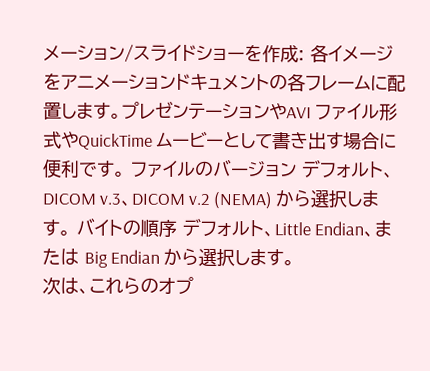メーション/スライドショーを作成: 各イメージをアニメーションドキュメントの各フレームに配置します。プレゼンテーションやAVI ファイル形式やQuickTime ムービーとして書き出す場合に便利です。 ファイルのバージョン デフォルト、DICOM v.3、DICOM v.2 (NEMA) から選択します。 バイトの順序 デフォルト、Little Endian、または Big Endian から選択します。
次は、これらのオプ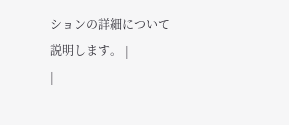ションの詳細について説明します。 |
|